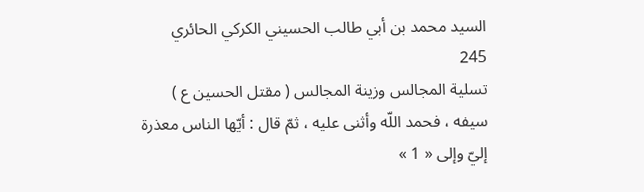السيد محمد بن أبي طالب الحسيني الكركي الحائري
245
تسلية المجالس وزينة المجالس ( مقتل الحسين ع )
سيفه ، فحمد اللّه وأثنى عليه ، ثمّ قال : أيّها الناس معذرة إليّ وإلى « 1 »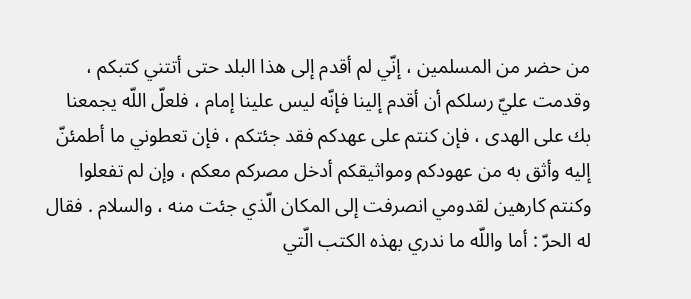من حضر من المسلمين ، إنّي لم أقدم إلى هذا البلد حتى أتتني كتبكم ، وقدمت عليّ رسلكم أن أقدم إلينا فإنّه ليس علينا إمام ، فلعلّ اللّه يجمعنا بك على الهدى ، فإن كنتم على عهدكم فقد جئتكم ، فإن تعطوني ما أطمئنّ إليه وأثق به من عهودكم ومواثيقكم أدخل مصركم معكم ، وإن لم تفعلوا وكنتم كارهين لقدومي انصرفت إلى المكان الّذي جئت منه ، والسلام . فقال له الحرّ : أما واللّه ما ندري بهذه الكتب الّتي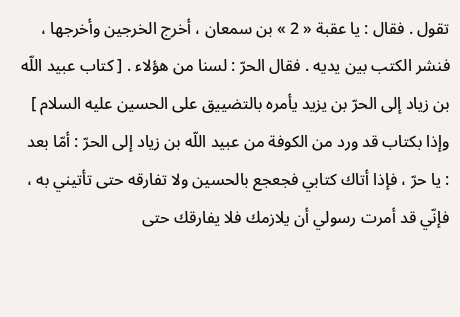تقول . فقال : يا عقبة « 2 » بن سمعان ، أخرج الخرجين وأخرجها ، فنشر الكتب بين يديه . فقال الحرّ : لسنا من هؤلاء . [ كتاب عبيد اللّه بن زياد إلى الحرّ بن يزيد يأمره بالتضييق على الحسين عليه السلام ] وإذا بكتاب قد ورد من الكوفة من عبيد اللّه بن زياد إلى الحرّ : أمّا بعد : يا حرّ ، فإذا أتاك كتابي فجعجع بالحسين ولا تفارقه حتى تأتيني به ، فإنّي قد أمرت رسولي أن يلازمك فلا يفارقك حتى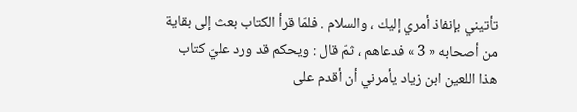تأتيني بإنفاذ أمري إليك ، والسلام . فلمّا قرأ الكتاب بعث إلى بقاية من أصحابه « 3 » فدعاهم ، ثمّ قال : ويحكم قد ورد عليّ كتاب هذا اللعين ابن زياد يأمرني أن أقدم على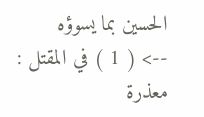الحسين بما يسوؤه
--> ( 1 ) في المقتل : معذرة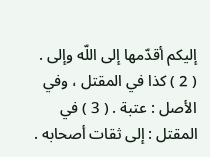إليكم أقدّمها إلى اللّه وإلى . ( 2 ) كذا في المقتل ، وفي الأصل : عتبة . ( 3 ) في المقتل : إلى ثقات أصحابه .